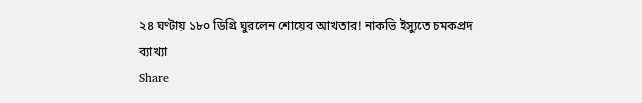২৪ ঘণ্টায় ১৮০ ডিগ্রি ঘুরলেন শোয়েব আখতার! নাকভি ইস্যুতে চমকপ্রদ ব্যাখ্যা
Share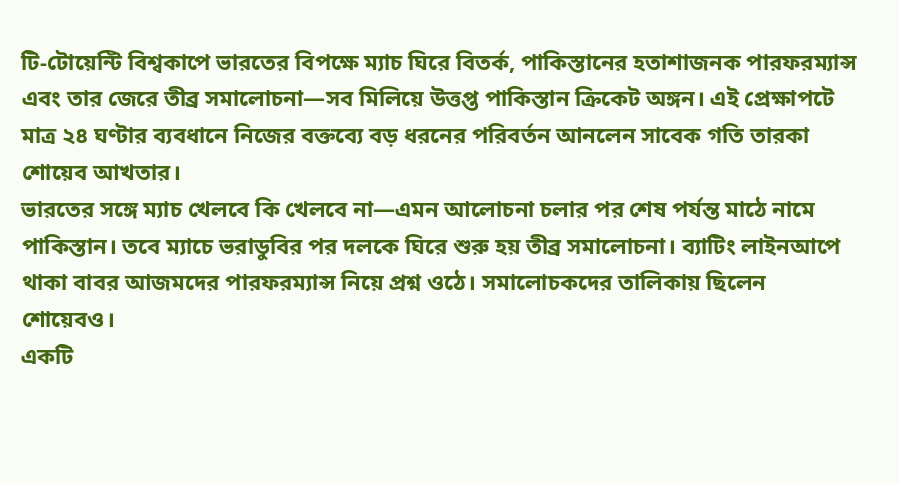টি-টোয়েন্টি বিশ্বকাপে ভারতের বিপক্ষে ম্যাচ ঘিরে বিতর্ক, পাকিস্তানের হতাশাজনক পারফরম্যান্স এবং তার জেরে তীব্র সমালোচনা—সব মিলিয়ে উত্তপ্ত পাকিস্তান ক্রিকেট অঙ্গন। এই প্রেক্ষাপটে মাত্র ২৪ ঘণ্টার ব্যবধানে নিজের বক্তব্যে বড় ধরনের পরিবর্তন আনলেন সাবেক গতি তারকা শোয়েব আখতার।
ভারতের সঙ্গে ম্যাচ খেলবে কি খেলবে না—এমন আলোচনা চলার পর শেষ পর্যন্ত মাঠে নামে পাকিস্তান। তবে ম্যাচে ভরাডুবির পর দলকে ঘিরে শুরু হয় তীব্র সমালোচনা। ব্যাটিং লাইনআপে থাকা বাবর আজমদের পারফরম্যান্স নিয়ে প্রশ্ন ওঠে। সমালোচকদের তালিকায় ছিলেন শোয়েবও।
একটি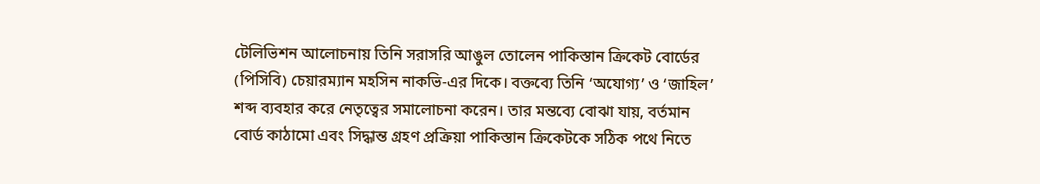টেলিভিশন আলোচনায় তিনি সরাসরি আঙুল তোলেন পাকিস্তান ক্রিকেট বোর্ডের (পিসিবি) চেয়ারম্যান মহসিন নাকভি-এর দিকে। বক্তব্যে তিনি ‘অযোগ্য’ ও ‘জাহিল’ শব্দ ব্যবহার করে নেতৃত্বের সমালোচনা করেন। তার মন্তব্যে বোঝা যায়, বর্তমান বোর্ড কাঠামো এবং সিদ্ধান্ত গ্রহণ প্রক্রিয়া পাকিস্তান ক্রিকেটকে সঠিক পথে নিতে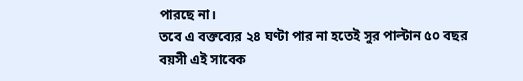পারছে না।
তবে এ বক্তব্যের ২৪ ঘণ্টা পার না হতেই সুর পাল্টান ৫০ বছর বয়সী এই সাবেক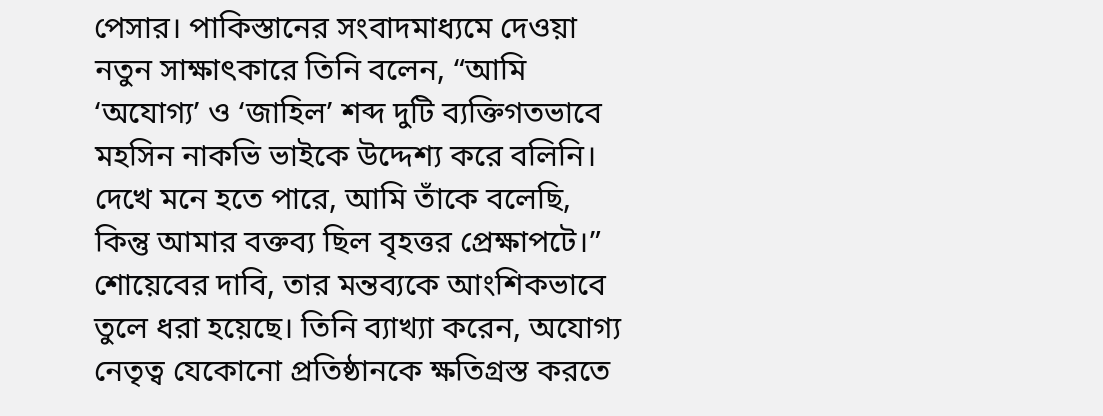পেসার। পাকিস্তানের সংবাদমাধ্যমে দেওয়া নতুন সাক্ষাৎকারে তিনি বলেন, “আমি ‘অযোগ্য’ ও ‘জাহিল’ শব্দ দুটি ব্যক্তিগতভাবে মহসিন নাকভি ভাইকে উদ্দেশ্য করে বলিনি। দেখে মনে হতে পারে, আমি তাঁকে বলেছি, কিন্তু আমার বক্তব্য ছিল বৃহত্তর প্রেক্ষাপটে।”
শোয়েবের দাবি, তার মন্তব্যকে আংশিকভাবে তুলে ধরা হয়েছে। তিনি ব্যাখ্যা করেন, অযোগ্য নেতৃত্ব যেকোনো প্রতিষ্ঠানকে ক্ষতিগ্রস্ত করতে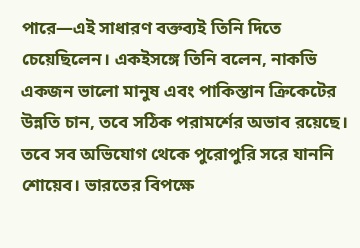পারে—এই সাধারণ বক্তব্যই তিনি দিতে চেয়েছিলেন। একইসঙ্গে তিনি বলেন, নাকভি একজন ভালো মানুষ এবং পাকিস্তান ক্রিকেটের উন্নতি চান, তবে সঠিক পরামর্শের অভাব রয়েছে।
তবে সব অভিযোগ থেকে পুরোপুরি সরে যাননি শোয়েব। ভারতের বিপক্ষে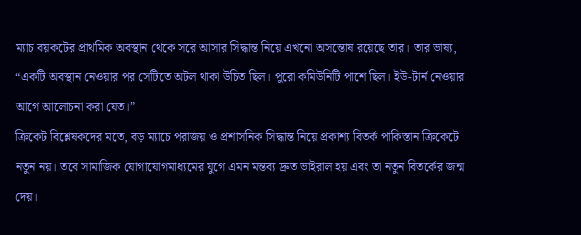ম্যাচ বয়কটের প্রাথমিক অবস্থান থেকে সরে আসার সিদ্ধান্ত নিয়ে এখনো অসন্তোষ রয়েছে তার। তার ভাষ্য, “একটি অবস্থান নেওয়ার পর সেটিতে অটল থাকা উচিত ছিল। পুরো কমিউনিটি পাশে ছিল। ইউ-টার্ন নেওয়ার আগে আলোচনা করা যেত।”
ক্রিকেট বিশ্লেষকদের মতে, বড় ম্যাচে পরাজয় ও প্রশাসনিক সিদ্ধান্ত নিয়ে প্রকাশ্য বিতর্ক পাকিস্তান ক্রিকেটে নতুন নয়। তবে সামাজিক যোগাযোগমাধ্যমের যুগে এমন মন্তব্য দ্রুত ভাইরাল হয় এবং তা নতুন বিতর্কের জন্ম দেয়।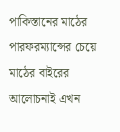পাকিস্তানের মাঠের পারফরম্যান্সের চেয়ে মাঠের বাইরের আলোচনাই এখন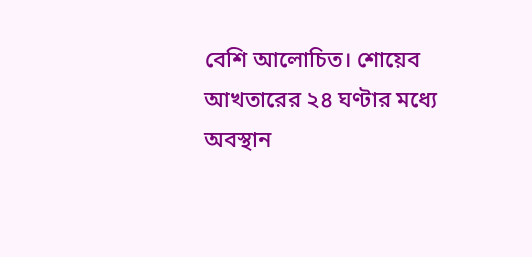বেশি আলোচিত। শোয়েব আখতারের ২৪ ঘণ্টার মধ্যে অবস্থান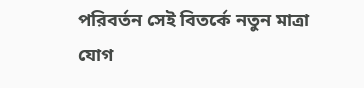পরিবর্তন সেই বিতর্কে নতুন মাত্রা যোগ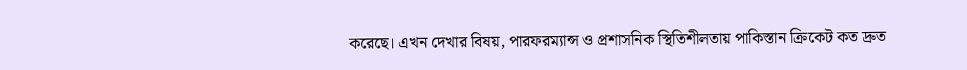করেছে। এখন দেখার বিষয়, পারফরম্যান্স ও প্রশাসনিক স্থিতিশীলতায় পাকিস্তান ক্রিকেট কত দ্রুত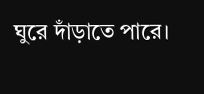ঘুরে দাঁড়াতে পারে।